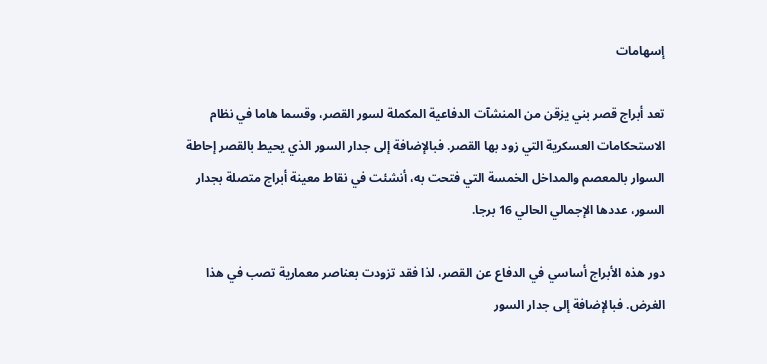إسهامات

تعد أبراج قصر بني يزقن من المنشآت الدفاعية المكملة لسور القصر، وقسما هاما في نظام الاستحکامات العسكرية التي زود بها القصر. فبالإضافة إلى جدار السور الذي يحيط بالقصر إحاطة السوار بالمعصم والمداخل الخمسة التي فتحت به، أنشئت في نقاط معينة أبراج متصلة بجدار السور، عددها الإجمالي الحالي 16 برجا.

دور هذه الأبراج أساسي في الدفاع عن القصر، لذا فقد تزودت بعناصر معمارية تصب في هذا الغرض. فبالإضافة إلى جدار السور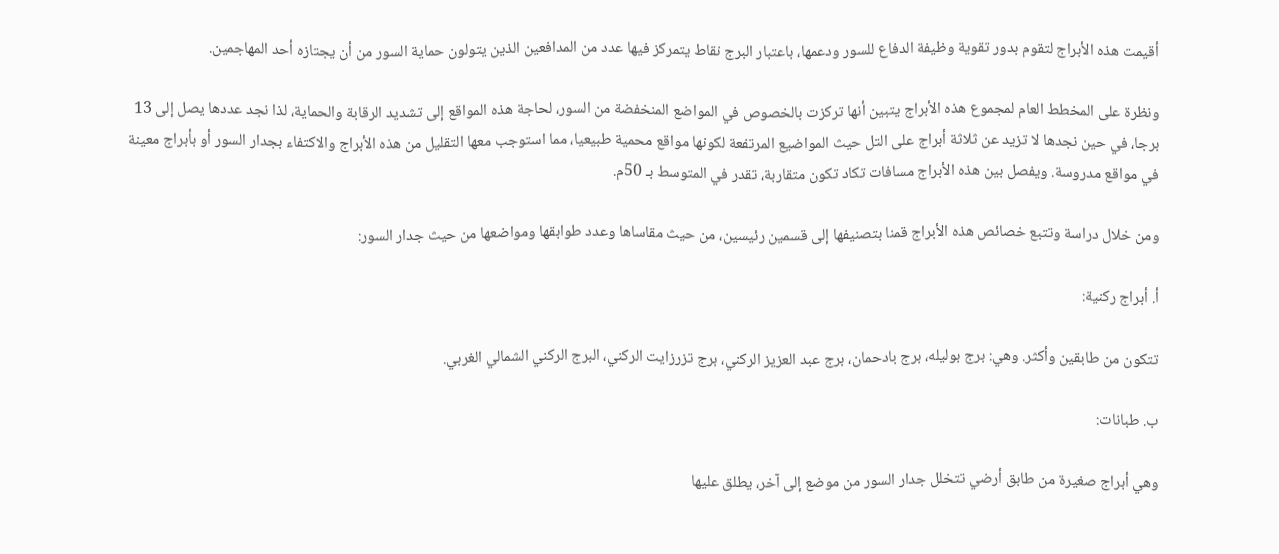أقيمت هذه الأبراج لتقوم بدور تقوية وظيفة الدفاع للسور ودعمها، باعتبار البرج نقاط يتمركز فيها عدد من المدافعين الذين يتولون حماية السور من أن يجتازه أحد المهاجمين.

ونظرة على المخطط العام لمجموع هذه الأبراج يتبين أنها تركزت بالخصوص في المواضع المنخفضة من السور، لحاجة هذه المواقع إلى تشديد الرقابة والحماية، لذا نجد عددها يصل إلى 13 برجا، في حين نجدها لا تزيد عن ثلاثة أبراج على التل حيث المواضيع المرتفعة لكونها مواقع محمية طبيعيا، مما استوجب معها التقليل من هذه الأبراج والاكتفاء بجدار السور أو بأبراج معينة في مواقع مدروسة. ويفصل بين هذه الأبراج مسافات تكاد تكون متقاربة، تقدر في المتوسط بـ 50م.

ومن خلال دراسة وتتبع خصائص هذه الأبراج قمنا بتصنيفها إلى قسمين رئيسين، من حيث مقاساها وعدد طوابقها ومواضعها من حيث جدار السور:

أ. أبراج ركنية:

تتكون من طابقين وأكثر. وهي: برج بوليله، برج بادحمان، برج عبد العزيز الركني، برج تزرزايت الركني، البرج الركني الشمالي الغربي.

ب. طبانات:

وهي أبراج صغيرة من طابق أرضي تتخلل جدار السور من موضع إلى آخر، يطلق عليها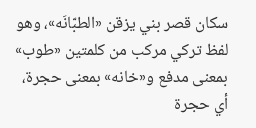سكان قصر بني يزقن «الطبّانَه»، وهو لفظ تركي مركب من كلمتين «طوب» بمعنى مدفع و«خانه» بمعنى حجرة، أي حجرة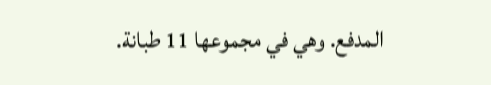المدفع. وهي في مجموعها 11 طبانة.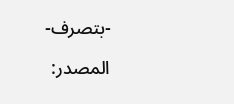-بتصرف-

المصدر: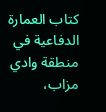كتاب العمارة الدفاعية في منطقة وادي مزاب،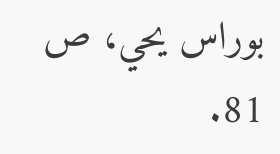بوراس يحي، ص 81.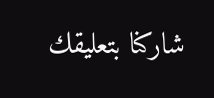شاركنا بتعليقك